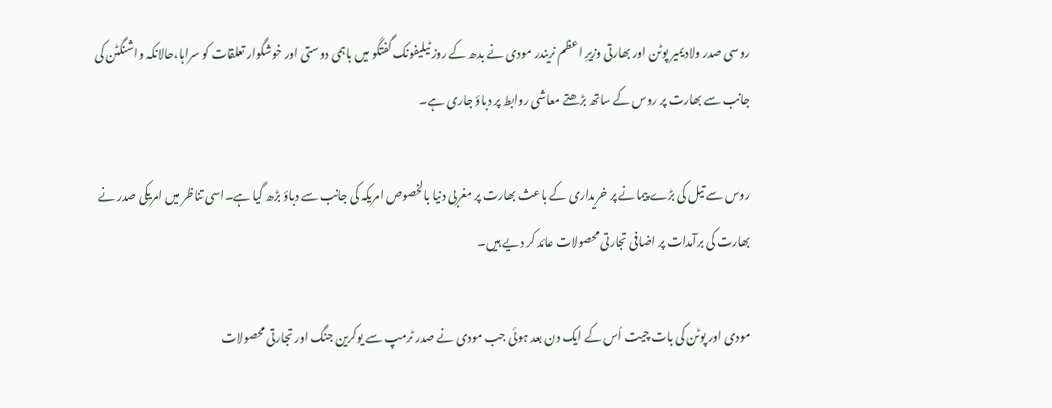روسی صدر ولادیمیر پوٹن اور بھارتی وزیرِ اعظم نریندر مودی نے بدھ کے روز ٹیلیفونک گفتگو میں باہمی دوستی اور خوشگوار تعلقات کو سراہا،حالانکہ واشنگٹن کی جانب سے بھارت پر روس کے ساتھ بڑھتے معاشی روابط پر دباؤ جاری ہے۔

روس سے تیل کی بڑے پیمانے پر خریداری کے باعث بھارت پر مغربی دنیا بالخصوص امریکہ کی جانب سے دباؤ بڑھ گیا ہے۔اسی تناظر میں امریکی صدر نے بھارت کی برآمدات پر اضافی تجارتی محصولات عائد کر دیے ہیں۔

مودی اور پوٹن کی بات چیت اُس کے ایک دن بعد ہوئی جب مودی نے صدر ٹرمپ سے یوکرین جنگ اور تجارتی محصولات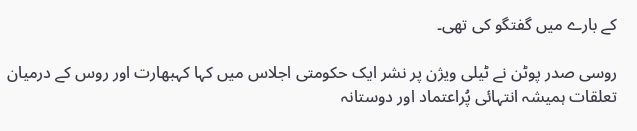کے بارے میں گفتگو کی تھی۔

روسی صدر پوٹن نے ٹیلی ویژن پر نشر ایک حکومتی اجلاس میں کہا کہبھارت اور روس کے درمیان تعلقات ہمیشہ انتہائی پُراعتماد اور دوستانہ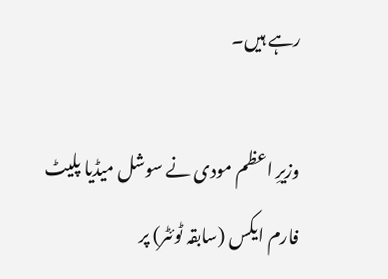رہے ہیں۔

وزیرِ اعظم مودی نے سوشل میڈیا پلیٹ فارم ایکس (سابقہ ٹوئٹر) پر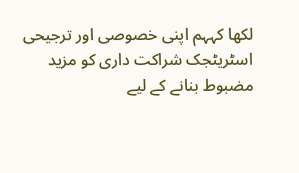لکھا کہہم اپنی خصوصی اور ترجیحی اسٹریٹجک شراکت داری کو مزید مضبوط بنانے کے لیے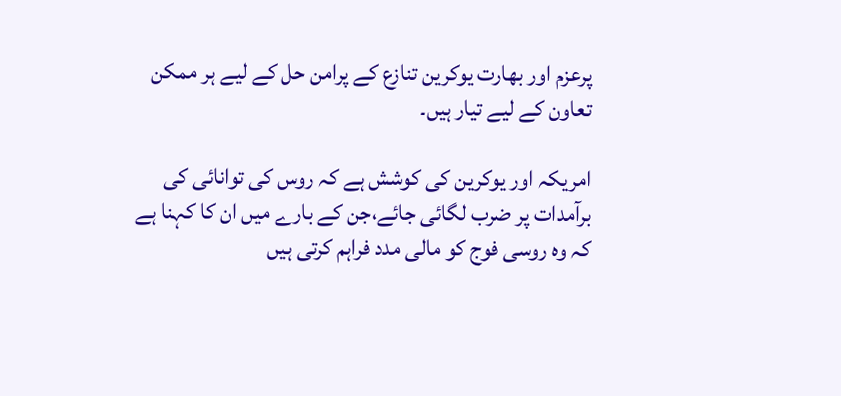پرعزم اور بھارت یوکرین تنازع کے پرامن حل کے لیے ہر ممکن تعاون کے لیے تیار ہیں۔

امریکہ اور یوکرین کی کوشش ہے کہ روس کی توانائی کی برآمدات پر ضرب لگائی جائے،جن کے بارے میں ان کا کہنا ہے کہ وہ روسی فوج کو مالی مدد فراہم کرتی ہیں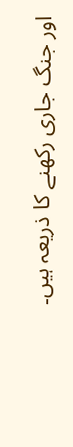اور جنگ جاری رکھنے کا ذریعہ ہیں۔